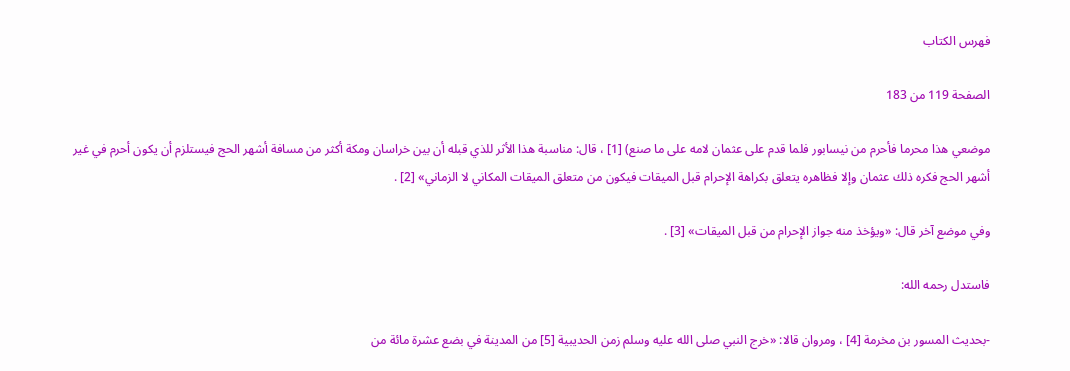فهرس الكتاب

الصفحة 119 من 183

موضعي هذا محرما فأحرم من نيسابور فلما قدم على عثمان لامه على ما صنع) [1] ، قال: مناسبة هذا الأثر للذي قبله أن بين خراسان ومكة أكثر من مسافة أشهر الحج فيستلزم أن يكون أحرم في غير أشهر الحج فكره ذلك عثمان وإلا فظاهره يتعلق بكراهة الإحرام قبل الميقات فيكون من متعلق الميقات المكاني لا الزماني» [2] .

وفي موضع آخر قال: «ويؤخذ منه جواز الإحرام من قبل الميقات» [3] .

فاستدل رحمه الله:

-بحديث المسور بن مخرمة [4] ، ومروان قالا: «خرج النبي صلى الله عليه وسلم زمن الحديبية [5] من المدينة في بضع عشرة مائة من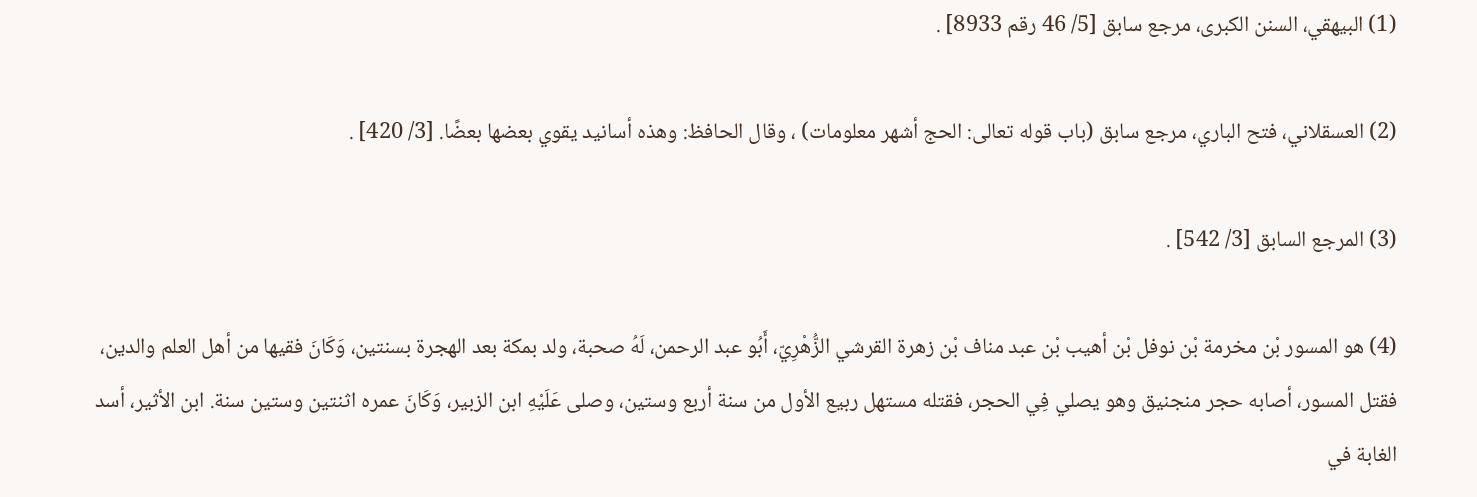(1) البيهقي، السنن الكبرى، مرجع سابق [5/ 46 رقم 8933] .

(2) العسقلاني، فتح الباري، مرجع سابق (باب قوله تعالى: الحج أشهر معلومات) ، وقال الحافظ: وهذه أسانيد يقوي بعضها بعضًا. [3/ 420] .

(3) المرجع السابق [3/ 542] .

(4) هو المسور بْن مخرمة بْن نوفل بْن أهيب بْن عبد مناف بْن زهرة القرشي الزُّهْرِيّ، أَبُو عبد الرحمن، لَهُ صحبة، ولد بمكة بعد الهجرة بسنتين، وَكَانَ فقيها من أهل العلم والدين، فقتل المسور، أصابه حجر منجنيق وهو يصلي فِي الحجر، فقتله مستهل ربيع الأول من سنة أربع وستين، وصلى عَلَيْهِ ابن الزبير، وَكَانَ عمره اثنتين وستين سنة. ابن الأثير، أسد الغابة في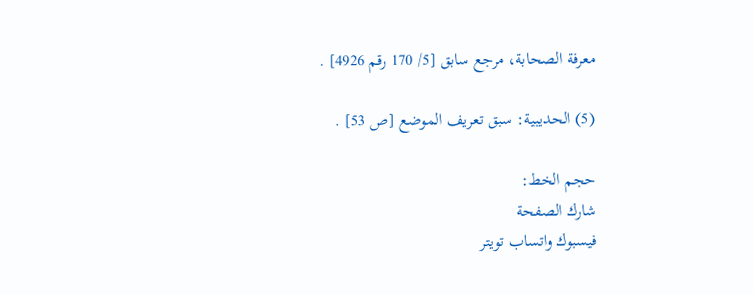معرفة الصحابة، مرجع سابق [5/ 170 رقم 4926] .

(5) الحديبية: سبق تعريف الموضع [ص 53] .

حجم الخط:
شارك الصفحة
فيسبوك واتساب تويتر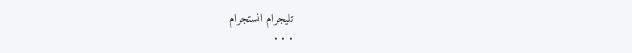تليجرام انستجرام
. . .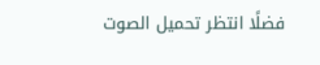فضلًا انتظر تحميل الصوت